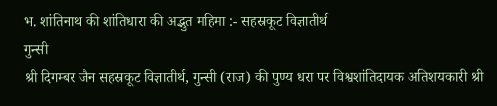भ. शांतिनाथ की शांतिधारा की अद्भुत महिमा :- सहस्रकूट विज्ञातीर्थ
गुन्सी
श्री दिगम्बर जैन सहस्रकूट विज्ञातीर्थ, गुन्सी (राज) की पुण्य धरा पर विश्वशांतिदायक अतिशयकारी श्री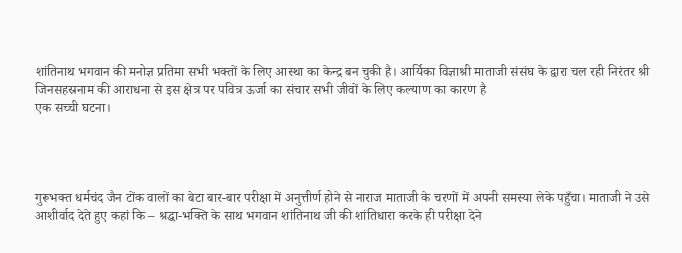शांतिनाथ भगवान की मनोज्ञ प्रतिमा सभी भक्तों के लिए आस्था का केन्द्र बन चुकी है। आर्यिका विज्ञाश्री माताजी संसंघ के द्वारा चल रही निरंतर श्री जिनसहस्रनाम की आराधना से इस क्षेत्र पर पवित्र ऊर्जा का संचार सभी जीवों के लिए कल्याण का कारण है
एक सच्ची घटना।




गुरूभक्त धर्मचंद जैन टोंक वालों का बेटा बार-बार परीक्षा में अनुत्तीर्ण होने से नाराज माताजी के चरणों में अपनी समस्या लेके पहुँचा। माताजी ने उसे आशीर्वाद देते हुए कहां कि – श्रद्धा-भक्ति के साथ भगवान शांतिनाथ जी की शांतिधारा करके ही परीक्षा देने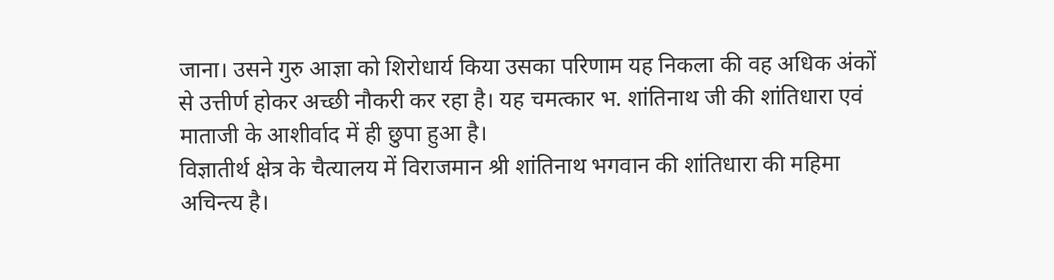जाना। उसने गुरु आज्ञा को शिरोधार्य किया उसका परिणाम यह निकला की वह अधिक अंकों से उत्तीर्ण होकर अच्छी नौकरी कर रहा है। यह चमत्कार भ. शांतिनाथ जी की शांतिधारा एवं माताजी के आशीर्वाद में ही छुपा हुआ है।
विज्ञातीर्थ क्षेत्र के चैत्यालय में विराजमान श्री शांतिनाथ भगवान की शांतिधारा की महिमा अचिन्त्य है।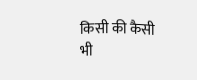किसी की कैसी भी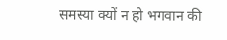समस्या क्यों न हो भगवान की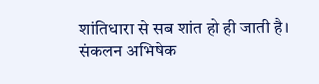शांतिधारा से सब शांत हो ही जाती है।
संकलन अभिषेक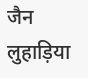जैन लुहाड़िया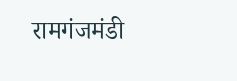रामगंजमंडी